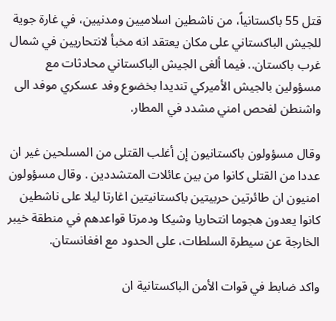قتل 55 باكستانياً، من ناشطين اسلاميين ومدنيين، في غارة جوية للجيش الباكستاني على مكان يعتقد انه مخبأ لانتحاريين في شمال غرب باكستان.. فيما ألغى الجيش الباكستاني محادثات مع مسؤولين بالجيش الأميركي تنديدا بخضوع وفد عسكري موفد الى واشنطن لفحص امني مشدد في المطار.

وقال مسؤولون باكستانيون إن أغلب القتلى من المسلحين غير ان عددا من القتلى كانوا من بين عائلات المتشددين . وقال مسؤولون امنيون ان طائرتين حربيتين باكستانيتين اغارتا ليلا على ناشطين كانوا يعدون هجوما انتحاريا وشيكا ودمرتا قواعدهم في منطقة خيبر الخارجة عن سيطرة السلطات، على الحدود مع افغانستان.

واكد ضابط في قوات الأمن الباكستانية ان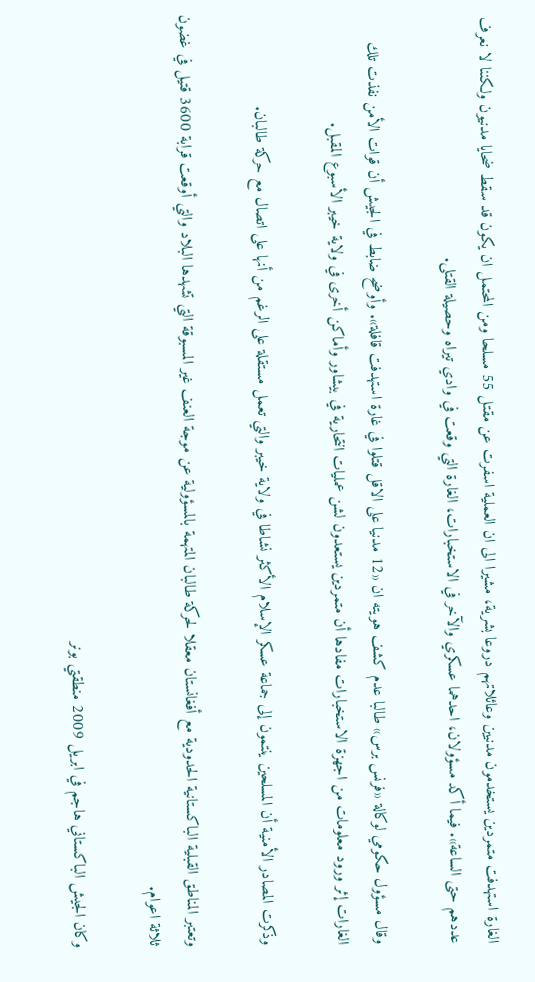الغارة استهدفت متمردين يستخدمون مدنيين وعائلاتهم دروعا بشرية، مشيرا الى ان العملية اسفرت عن مقتل 55 مسلحا ومن المحتمل ان يكون قد سقط ضحايا مدنيون ولكننا لا نعرف عددهم حتى الساعة». فيما أكد مسؤولان، احدهما عسكري والآخر في الاستخبارات، الغارة التي وقعت في وادي تيراه وحصيلة القتلى.

وقال مسؤول حكومي لوكالة «فرنس برس» طالبا عدم كشف هويته ان «12 مدنيا على الاقل قتلوا في غارة استهدفت قافلة». وأوضح ضابط في الجيش أن قوات الأمن نفذت تلك الغارات إثر ورود معلومات من اجهزة الاستخبارات مفادها أن متمردين يستعدون لشن عمليات انتحارية في بيشاور وأماكن أخرى في ولاية خيبر الأسبوع المقبل.

وذكرت المصادر الأمنية أن المسلحين ينتمون إلى جماعة عسكر الإسلام الأكثر نشاطا في ولاية خيبر والتي تعمل مستقلة على الرغم من أنها على اتصال مع حركة طالبان.

وتعتبر المناطق القبلية الباكستانية الحدودية مع أفغانستان معقلا لحركة طالبان المتهمة بالمسؤولية عن موجة العنف غير المسبوقة التي تشهدها البلاد والتي أوقعت قرابة 3600 قتيل في غضون ثلاثة اعوام.

وكان الجيش الباكستاني هاجم في ابريل 2009 منطقتي بونر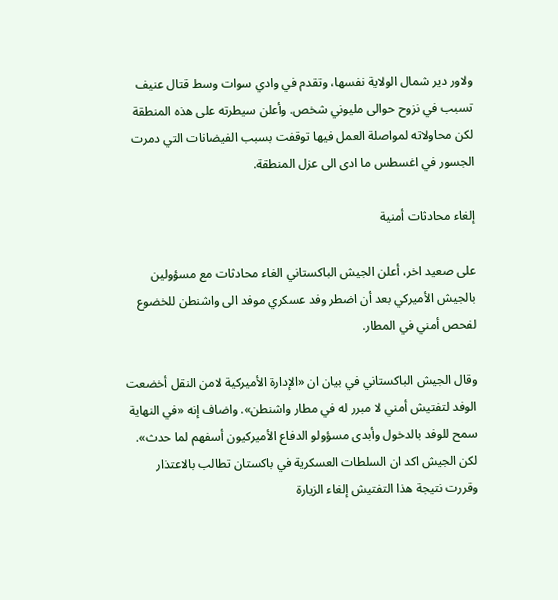ولاور دير شمال الولاية نفسها، وتقدم في وادي سوات وسط قتال عنيف تسبب في نزوح حوالى مليوني شخص. وأعلن سيطرته على هذه المنطقة لكن محاولاته لمواصلة العمل فيها توقفت بسبب الفيضانات التي دمرت الجسور في اغسطس ما ادى الى عزل المنطقة.

إلغاء محادثات أمنية

على صعيد اخر، أعلن الجيش الباكستاني الغاء محادثات مع مسؤولين بالجيش الأميركي بعد أن اضطر وفد عسكري موفد الى واشنطن للخضوع لفحص أمني في المطار.

وقال الجيش الباكستاني في بيان ان «الإدارة الأميركية لامن النقل أخضعت الوفد لتفتيش أمني لا مبرر له في مطار واشنطن». واضاف إنه «في النهاية سمح للوفد بالدخول وأبدى مسؤولو الدفاع الأميركيون أسفهم لما حدث». لكن الجيش اكد ان السلطات العسكرية في باكستان تطالب بالاعتذار وقررت نتيجة هذا التفتيش إلغاء الزيارة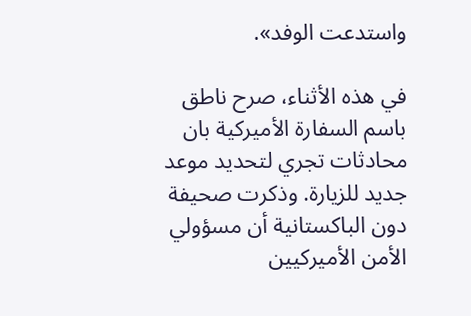واستدعت الوفد».

في هذه الأثناء، صرح ناطق باسم السفارة الأميركية بان محادثات تجري لتحديد موعد جديد للزيارة. وذكرت صحيفة دون الباكستانية أن مسؤولي الأمن الأميركيين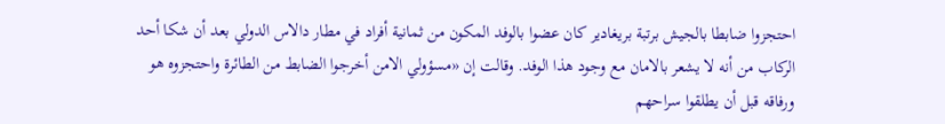احتجزوا ضابطا بالجيش برتبة بريغادير كان عضوا بالوفد المكون من ثمانية أفراد في مطار دالاس الدولي بعد أن شكا أحد الركاب من أنه لا يشعر بالامان مع وجود هذا الوفد. وقالت إن «مسؤولي الامن أخرجوا الضابط من الطائرة واحتجزوه هو ورفاقه قبل أن يطلقوا سراحهم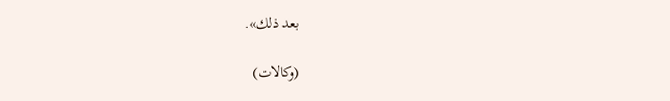بعد ذلك».

(وكالات)